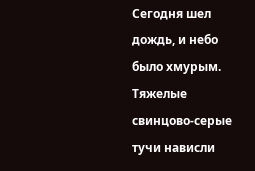Сегодня шел дождь, и небо было хмурым. Тяжелые свинцово-серые тучи нависли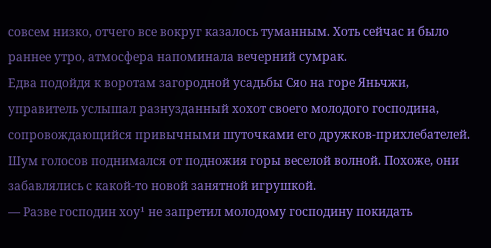совсем низко, отчего все вокруг казалось туманным. Хоть сейчас и было раннее утро, атмосфера напоминала вечерний сумрак.
Едва подойдя к воротам загородной усадьбы Сяо на горе Яньчжи, управитель услышал разнузданный хохот своего молодого господина, сопровождающийся привычными шуточками его дружков-прихлебателей. Шум голосов поднимался от подножия горы веселой волной. Похоже, они забавлялись с какой-то новой занятной игрушкой.
— Разве господин хоу¹ не запретил молодому господину покидать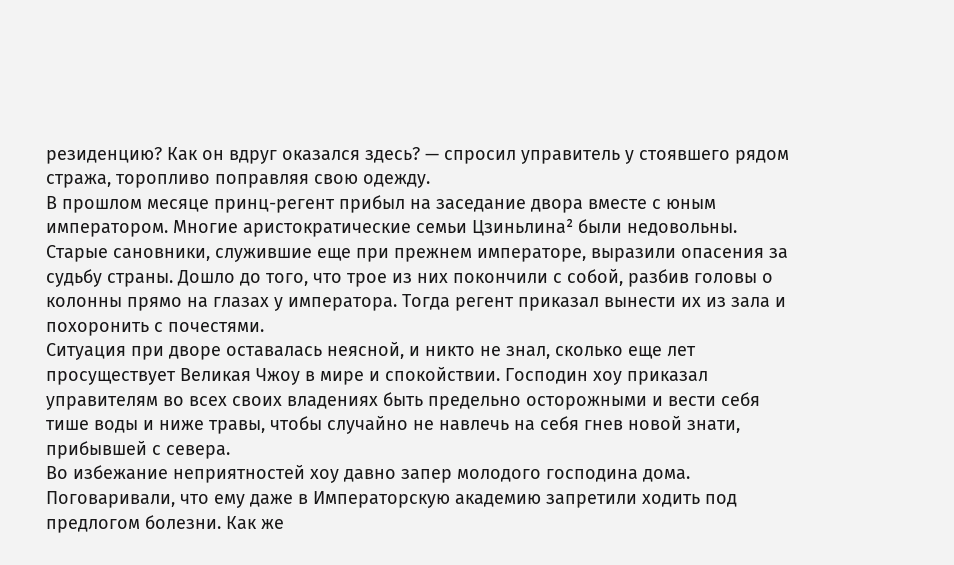резиденцию? Как он вдруг оказался здесь? — спросил управитель у стоявшего рядом стража, торопливо поправляя свою одежду.
В прошлом месяце принц-регент прибыл на заседание двора вместе с юным императором. Многие аристократические семьи Цзиньлина² были недовольны. Старые сановники, служившие еще при прежнем императоре, выразили опасения за судьбу страны. Дошло до того, что трое из них покончили с собой, разбив головы о колонны прямо на глазах у императора. Тогда регент приказал вынести их из зала и похоронить с почестями.
Ситуация при дворе оставалась неясной, и никто не знал, сколько еще лет просуществует Великая Чжоу в мире и спокойствии. Господин хоу приказал управителям во всех своих владениях быть предельно осторожными и вести себя тише воды и ниже травы, чтобы случайно не навлечь на себя гнев новой знати, прибывшей с севера.
Во избежание неприятностей хоу давно запер молодого господина дома. Поговаривали, что ему даже в Императорскую академию запретили ходить под предлогом болезни. Как же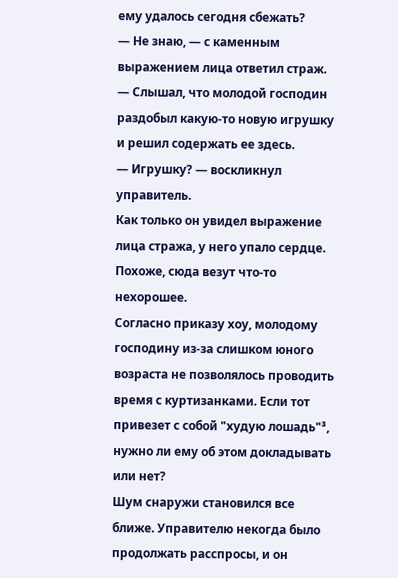ему удалось сегодня сбежать?
— Не знаю, — с каменным выражением лица ответил страж. — Слышал, что молодой господин раздобыл какую-то новую игрушку и решил содержать ее здесь.
— Игрушку? — воскликнул управитель.
Как только он увидел выражение лица стража, у него упало сердце. Похоже, сюда везут что-то нехорошее.
Согласно приказу хоу, молодому господину из-за слишком юного возраста не позволялось проводить время с куртизанками. Если тот привезет с собой "худую лошадь"³, нужно ли ему об этом докладывать или нет?
Шум снаружи становился все ближе. Управителю некогда было продолжать расспросы, и он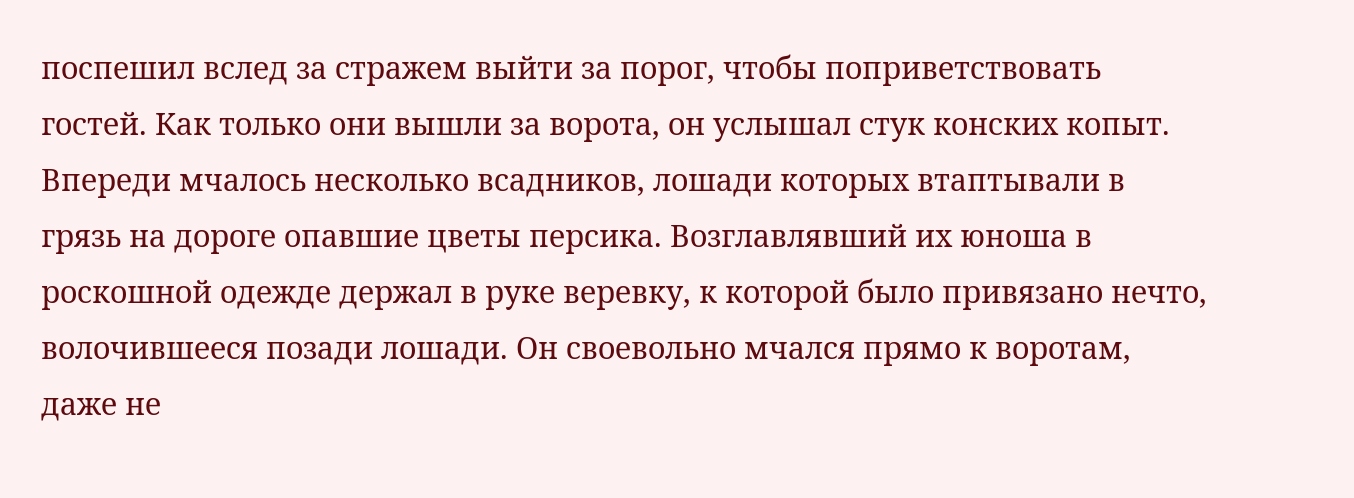поспешил вслед за стражем выйти за порог, чтобы поприветствовать гостей. Как только они вышли за ворота, он услышал стук конских копыт. Впереди мчалось несколько всадников, лошади которых втаптывали в грязь на дороге опавшие цветы персика. Возглавлявший их юноша в роскошной одежде держал в руке веревку, к которой было привязано нечто, волочившееся позади лошади. Он своевольно мчался прямо к воротам, даже не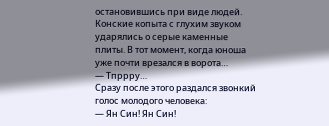остановившись при виде людей. Конские копыта с глухим звуком ударялись о серые каменные плиты. В тот момент, когда юноша уже почти врезался в ворота…
— Тпррру…
Сразу после этого раздался звонкий голос молодого человека:
— Ян Син! Ян Син!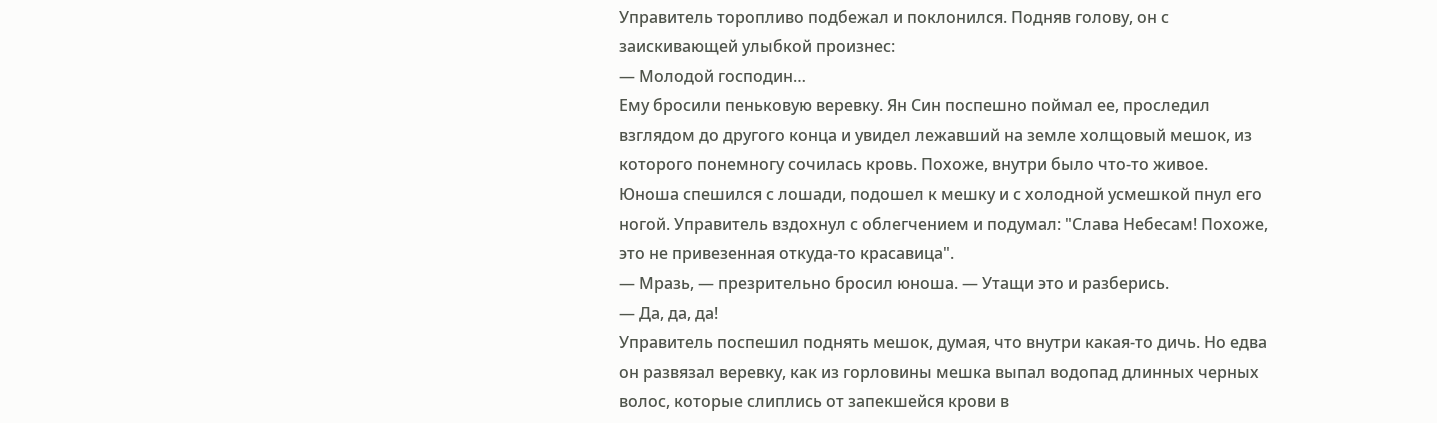Управитель торопливо подбежал и поклонился. Подняв голову, он с заискивающей улыбкой произнес:
— Молодой господин…
Ему бросили пеньковую веревку. Ян Син поспешно поймал ее, проследил взглядом до другого конца и увидел лежавший на земле холщовый мешок, из которого понемногу сочилась кровь. Похоже, внутри было что-то живое.
Юноша спешился с лошади, подошел к мешку и с холодной усмешкой пнул его ногой. Управитель вздохнул с облегчением и подумал: "Слава Небесам! Похоже, это не привезенная откуда-то красавица".
— Мразь, — презрительно бросил юноша. — Утащи это и разберись.
— Да, да, да!
Управитель поспешил поднять мешок, думая, что внутри какая-то дичь. Но едва он развязал веревку, как из горловины мешка выпал водопад длинных черных волос, которые слиплись от запекшейся крови в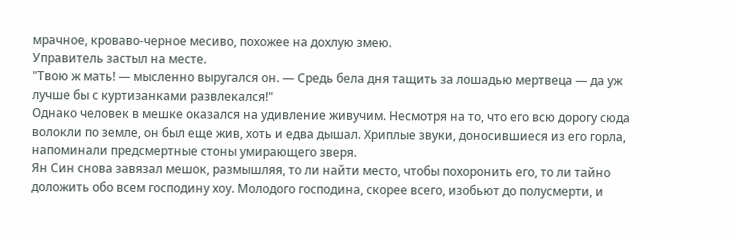мрачное, кроваво-черное месиво, похожее на дохлую змею.
Управитель застыл на месте.
"Твою ж мать! — мысленно выругался он. — Средь бела дня тащить за лошадью мертвеца — да уж лучше бы с куртизанками развлекался!"
Однако человек в мешке оказался на удивление живучим. Несмотря на то, что его всю дорогу сюда волокли по земле, он был еще жив, хоть и едва дышал. Хриплые звуки, доносившиеся из его горла, напоминали предсмертные стоны умирающего зверя.
Ян Син снова завязал мешок, размышляя, то ли найти место, чтобы похоронить его, то ли тайно доложить обо всем господину хоу. Молодого господина, скорее всего, изобьют до полусмерти, и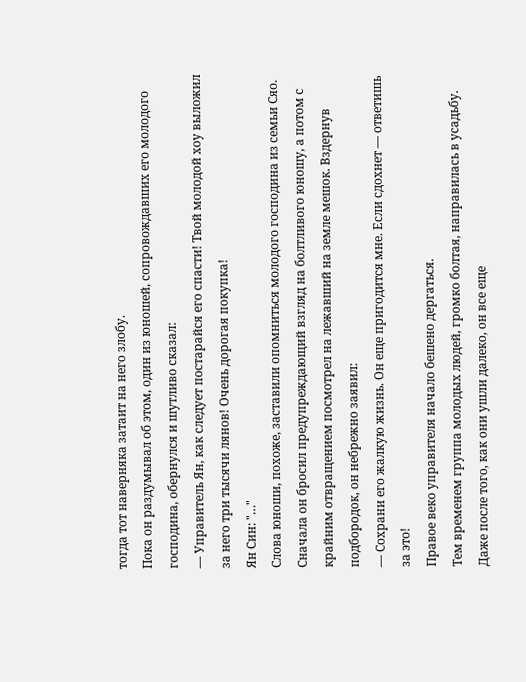тогда тот наверняка затаит на него злобу.
Пока он раздумывал об этом, один из юношей, сопровождавших его молодого господина, обернулся и шутливо сказал:
— Управитель Ян, как следует постарайся его спасти! Твой молодой хоу выложил за него три тысячи лянов! Очень дорогая покупка!
Ян Син: "…"
Слова юноши, похоже, заставили опомниться молодого господина из семьи Сяо. Сначала он бросил предупреждающий взгляд на болтливого юношу, а потом с крайним отвращением посмотрел на лежавший на земле мешок. Вздернув подбородок, он небрежно заявил:
— Сохрани его жалкую жизнь. Он еще пригодится мне. Если сдохнет — ответишь за это!
Правое веко управителя начало бешено дергаться.
Тем временем группа молодых людей, громко болтая, направилась в усадьбу. Даже после того, как они ушли далеко, он все еще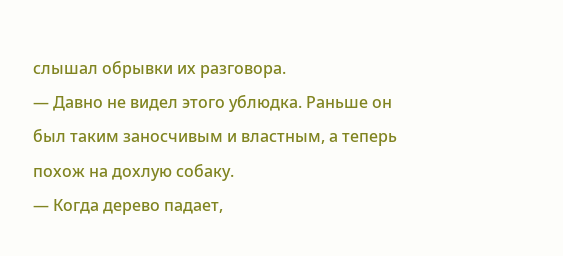слышал обрывки их разговора.
— Давно не видел этого ублюдка. Раньше он был таким заносчивым и властным, а теперь похож на дохлую собаку.
— Когда дерево падает,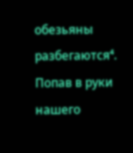обезьяны разбегаются⁴. Попав в руки нашего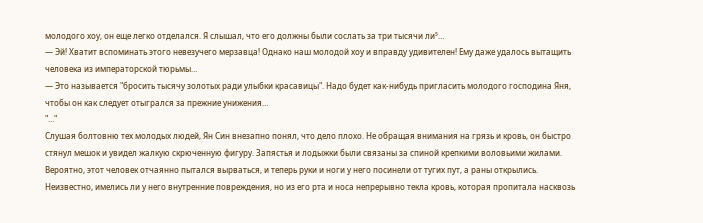молодого хоу, он еще легко отделался. Я слышал, что его должны были сослать за три тысячи ли⁵…
— Эй! Хватит вспоминать этого невезучего мерзавца! Однако наш молодой хоу и вправду удивителен! Ему даже удалось вытащить человека из императорской тюрьмы…
— Это называется "бросить тысячу золотых ради улыбки красавицы". Надо будет как-нибудь пригласить молодого господина Яня, чтобы он как следует отыгрался за прежние унижения…
"…"
Слушая болтовню тех молодых людей, Ян Син внезапно понял, что дело плохо. Не обращая внимания на грязь и кровь, он быстро стянул мешок и увидел жалкую скрюченную фигуру. Запястья и лодыжки были связаны за спиной крепкими воловьими жилами. Вероятно, этот человек отчаянно пытался вырваться, и теперь руки и ноги у него посинели от тугих пут, а раны открылись. Неизвестно, имелись ли у него внутренние повреждения, но из его рта и носа непрерывно текла кровь, которая пропитала насквозь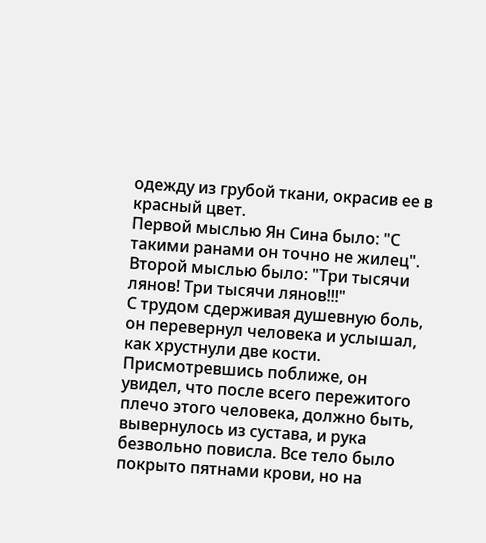одежду из грубой ткани, окрасив ее в красный цвет.
Первой мыслью Ян Сина было: "С такими ранами он точно не жилец".
Второй мыслью было: "Три тысячи лянов! Три тысячи лянов!!!"
С трудом сдерживая душевную боль, он перевернул человека и услышал, как хрустнули две кости. Присмотревшись поближе, он увидел, что после всего пережитого плечо этого человека, должно быть, вывернулось из сустава, и рука безвольно повисла. Все тело было покрыто пятнами крови, но на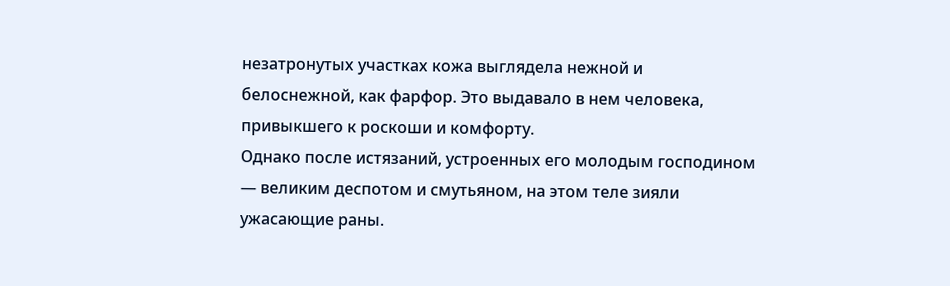незатронутых участках кожа выглядела нежной и белоснежной, как фарфор. Это выдавало в нем человека, привыкшего к роскоши и комфорту.
Однако после истязаний, устроенных его молодым господином — великим деспотом и смутьяном, на этом теле зияли ужасающие раны.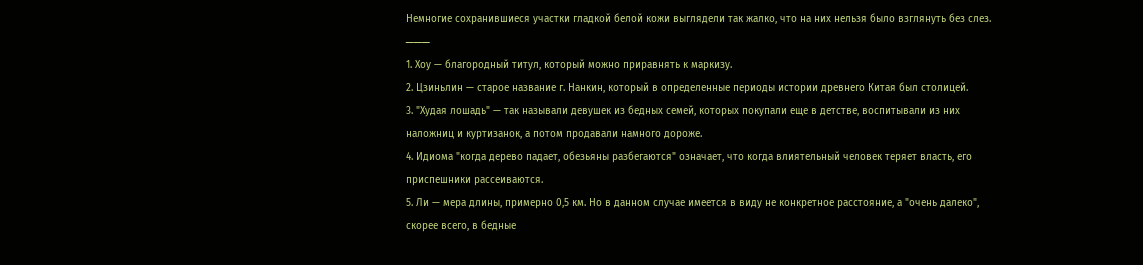Немногие сохранившиеся участки гладкой белой кожи выглядели так жалко, что на них нельзя было взглянуть без слез.
───
1. Хоу — благородный титул, который можно приравнять к маркизу.
2. Цзиньлин — старое название г. Нанкин, который в определенные периоды истории древнего Китая был столицей.
3. "Худая лошадь" — так называли девушек из бедных семей, которых покупали еще в детстве, воспитывали из них наложниц и куртизанок, а потом продавали намного дороже.
4. Идиома "когда дерево падает, обезьяны разбегаются" означает, что когда влиятельный человек теряет власть, его приспешники рассеиваются.
5. Ли — мера длины, примерно 0,5 км. Но в данном случае имеется в виду не конкретное расстояние, а "очень далеко", скорее всего, в бедные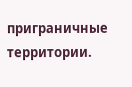приграничные территории.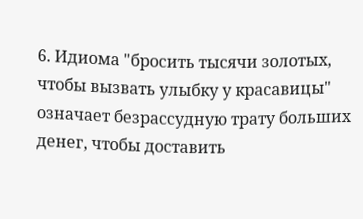6. Идиома "бросить тысячи золотых, чтобы вызвать улыбку у красавицы" означает безрассудную трату больших денег, чтобы доставить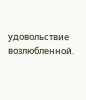удовольствие возлюбленной.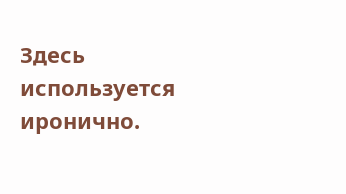Здесь используется иронично.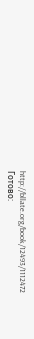http://bllate.org/book/12493/1112472
Готово: